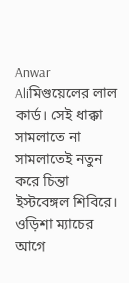Anwar Aliমিগুয়েলের লাল কার্ড। সেই ধাক্কা সামলাতে না সামলাতেই নতুন করে চিন্তা ইস্টবেঙ্গল শিবিরে। ওড়িশা ম্যাচের আগে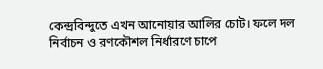কেন্দ্রবিন্দুতে এখন আনোয়ার আলির চোট। ফলে দল নির্বাচন ও রণকৌশল নির্ধারণে চাপে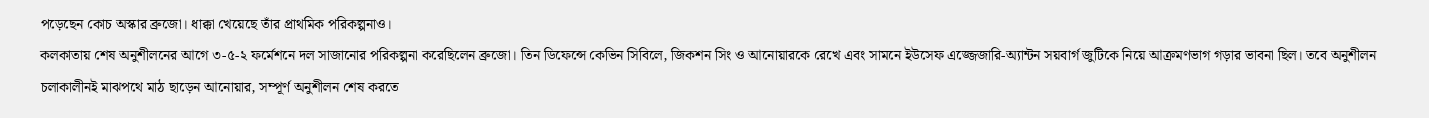পড়েছেন কোচ অস্কার ব্রুজো। ধাক্কা খেয়েছে তাঁর প্রাথমিক পরিকল্পনাও।
কলকাতায় শেষ অনুশীলনের আগে ৩-৫-২ ফর্মেশনে দল সাজানোর পরিকল্পনা করেছিলেন ব্রুজো। তিন ডিফেন্সে কেভিন সিবিলে, জিকশন সিং ও আনোয়ারকে রেখে এবং সামনে ইউসেফ এজ্জেজারি-অ্যান্টন সয়বার্গ জুটিকে নিয়ে আক্রমণভাগ গড়ার ভাবনা ছিল। তবে অনুশীলন চলাকালীনই মাঝপথে মাঠ ছাড়েন আনোয়ার, সম্পূর্ণ অনুশীলন শেষ করতে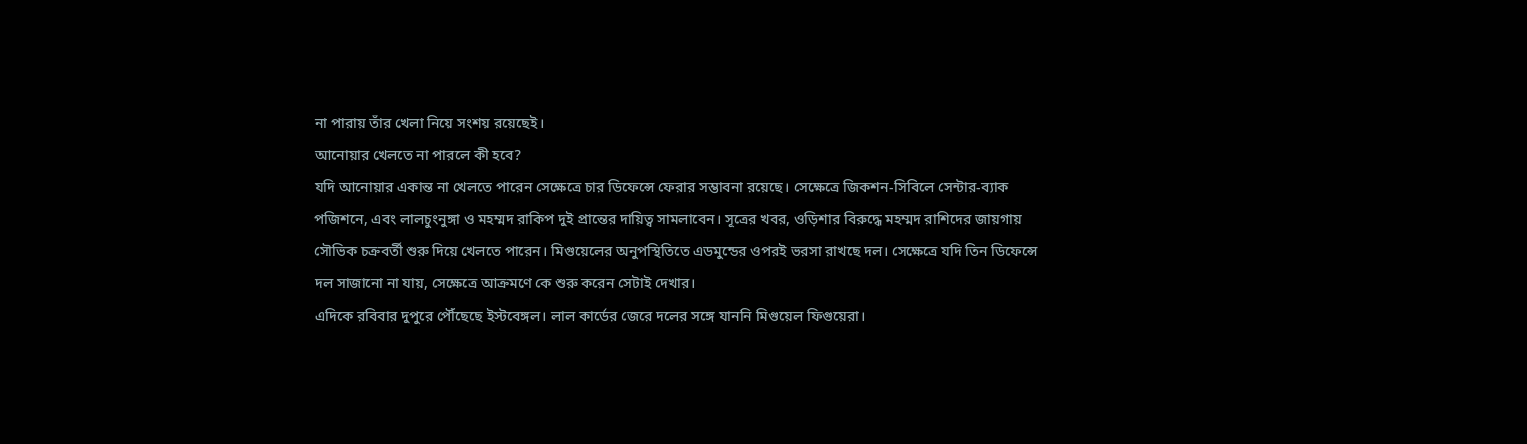না পারায় তাঁর খেলা নিয়ে সংশয় রয়েছেই।
আনোয়ার খেলতে না পারলে কী হবে?
যদি আনোয়ার একান্ত না খেলতে পারেন সেক্ষেত্রে চার ডিফেন্সে ফেরার সম্ভাবনা রয়েছে। সেক্ষেত্রে জিকশন-সিবিলে সেন্টার-ব্যাক পজিশনে, এবং লালচুংনুঙ্গা ও মহম্মদ রাকিপ দুই প্রান্তের দায়িত্ব সামলাবেন। সূত্রের খবর, ওড়িশার বিরুদ্ধে মহম্মদ রাশিদের জায়গায় সৌভিক চক্রবর্তী শুরু দিয়ে খেলতে পারেন। মিগুয়েলের অনুপস্থিতিতে এডমুন্ডের ওপরই ভরসা রাখছে দল। সেক্ষেত্রে যদি তিন ডিফেন্সে দল সাজানো না যায়, সেক্ষেত্রে আক্রমণে কে শুরু করেন সেটাই দেখার।
এদিকে রবিবার দুপুরে পৌঁছেছে ইস্টবেঙ্গল। লাল কার্ডের জেরে দলের সঙ্গে যাননি মিগুয়েল ফিগুয়েরা।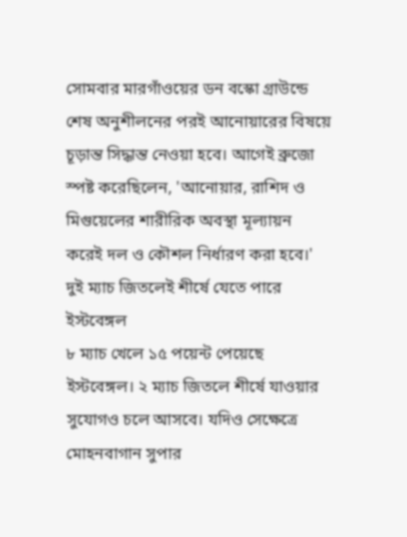সোমবার মারগাঁওয়ের ডন বস্কো গ্রাউন্ডে শেষ অনুশীলনের পরই আনোয়ারের বিষয়ে চূড়ান্ত সিদ্ধান্ত নেওয়া হবে। আগেই ব্রুজো স্পষ্ট করেছিলেন, 'আনোয়ার, রাশিদ ও মিগুয়েলের শারীরিক অবস্থা মূল্যায়ন করেই দল ও কৌশল নির্ধারণ করা হবে।'
দুই ম্যাচ জিতলেই শীর্ষে যেতে পারে ইস্টবেঙ্গল
৮ ম্যাচ খেলে ১৫ পয়েন্ট পেয়েছে ইস্টবেঙ্গল। ২ ম্যাচ জিতলে শীর্ষে যাওয়ার সুযোগও চলে আসবে। যদিও সেক্ষেত্রে মোহনবাগান সুপার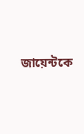জায়েন্টকে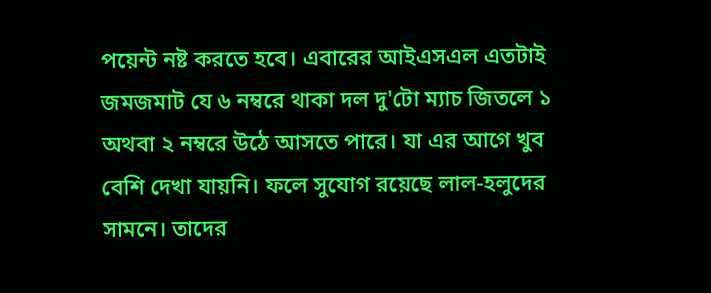পয়েন্ট নষ্ট করতে হবে। এবারের আইএসএল এতটাই জমজমাট যে ৬ নম্বরে থাকা দল দু'টো ম্যাচ জিতলে ১ অথবা ২ নম্বরে উঠে আসতে পারে। যা এর আগে খুব বেশি দেখা যায়নি। ফলে সুযোগ রয়েছে লাল-হলুদের সামনে। তাদের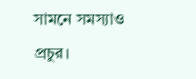সামনে সমস্যাও প্রচুর।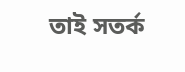তাই সতর্ক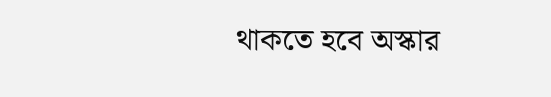থাকতে হবে অস্কার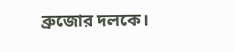ব্রুজোর দলকে।